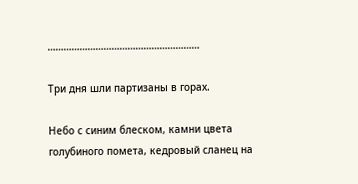…………………………………………………

Три дня шли партизаны в горах.

Небо с синим блеском, камни цвета голубиного помета, кедровый сланец на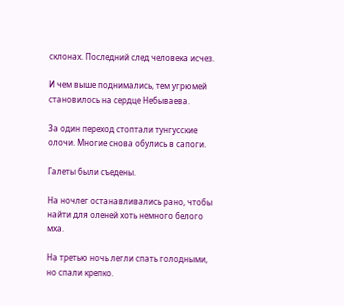склонах. Последний след человека исчез.

И чем выше поднимались, тем угрюмей становилось на сердце Небываева.

За один переход стоптали тунгусские олочи. Многие снова обулись в сапоги.

Галеты были съедены.

На ночлег останавливались рано, чтобы найти для оленей хоть немного белого мха.

На третью ночь легли спать голодными, но спали крепко.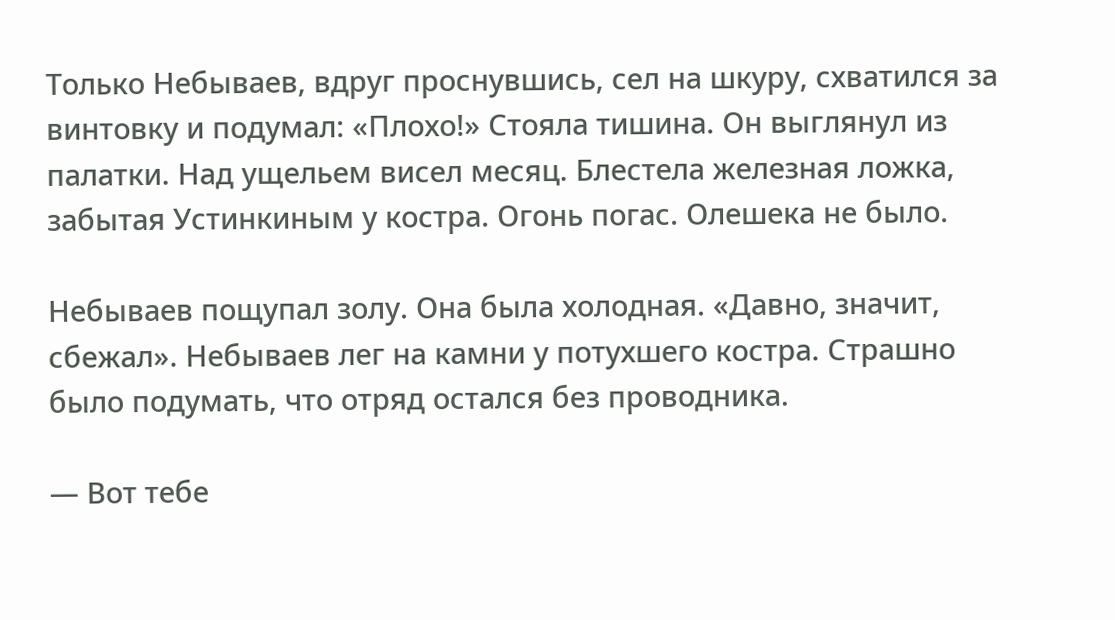Только Небываев, вдруг проснувшись, сел на шкуру, схватился за винтовку и подумал: «Плохо!» Стояла тишина. Он выглянул из палатки. Над ущельем висел месяц. Блестела железная ложка, забытая Устинкиным у костра. Огонь погас. Олешека не было.

Небываев пощупал золу. Она была холодная. «Давно, значит, сбежал». Небываев лег на камни у потухшего костра. Страшно было подумать, что отряд остался без проводника.

— Вот тебе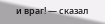и враг! — сказал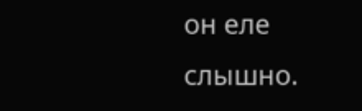он еле слышно.